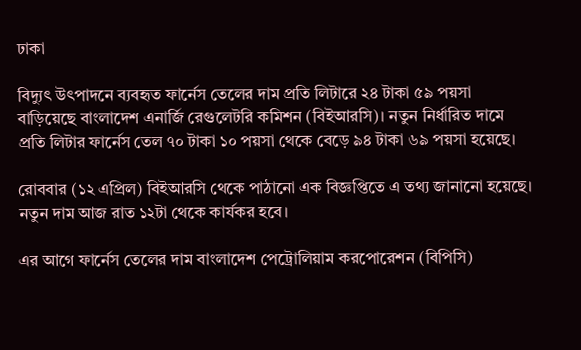ঢাকা

বিদ্যুৎ উৎপাদনে ব্যবহৃত ফার্নেস তেলের দাম প্রতি লিটারে ২৪ টাকা ৫৯ পয়সা বাড়িয়েছে বাংলাদেশ এনার্জি রেগুলেটরি কমিশন (বিইআরসি)। নতুন নির্ধারিত দামে প্রতি লিটার ফার্নেস তেল ৭০ টাকা ১০ পয়সা থেকে বেড়ে ৯৪ টাকা ৬৯ পয়সা হয়েছে।

রোববার (১২ এপ্রিল) বিইআরসি থেকে পাঠানো এক বিজ্ঞপ্তিতে এ তথ্য জানানো হয়েছে। নতুন দাম আজ রাত ১২টা থেকে কার্যকর হবে।

এর আগে ফার্নেস তেলের দাম বাংলাদেশ পেট্রোলিয়াম করপোরেশন (বিপিসি)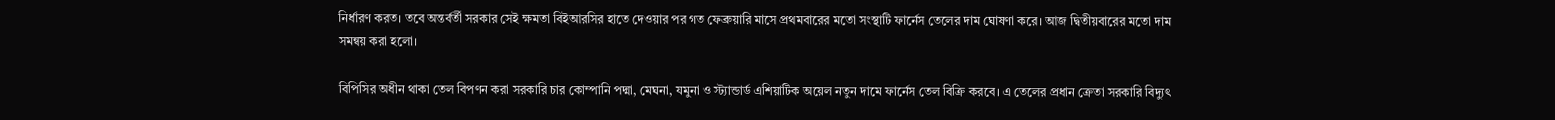নির্ধারণ করত। তবে অন্তর্বর্তী সরকার সেই ক্ষমতা বিইআরসির হাতে দেওয়ার পর গত ফেব্রুয়ারি মাসে প্রথমবারের মতো সংস্থাটি ফার্নেস তেলের দাম ঘোষণা করে। আজ দ্বিতীয়বারের মতো দাম সমন্বয় করা হলো।

বিপিসির অধীন থাকা তেল বিপণন করা সরকারি চার কোম্পানি পদ্মা, মেঘনা, যমুনা ও স্ট্যান্ডার্ড এশিয়াটিক অয়েল নতুন দামে ফার্নেস তেল বিক্রি করবে। এ তেলের প্রধান ক্রেতা সরকারি বিদ্যুৎ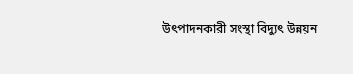উৎপাদনকারী সংস্থা বিদ্যুৎ উন্নয়ন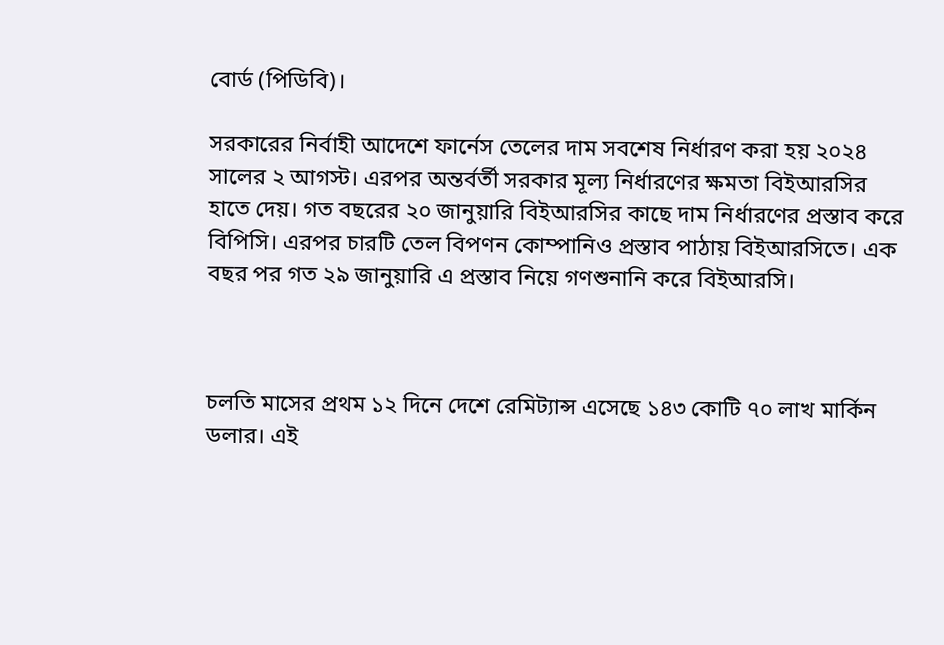বোর্ড (পিডিবি)।

সরকারের নির্বাহী আদেশে ফার্নেস তেলের দাম সবশেষ নির্ধারণ করা হয় ২০২৪ সালের ২ আগস্ট। এরপর অন্তর্বর্তী সরকার মূল্য নির্ধারণের ক্ষমতা বিইআরসির হাতে দেয়। গত বছরের ২০ জানুয়ারি বিইআরসির কাছে দাম নির্ধারণের প্রস্তাব করে বিপিসি। এরপর চারটি তেল বিপণন কোম্পানিও প্রস্তাব পাঠায় বিইআরসিতে। এক বছর পর গত ২৯ জানুয়ারি এ প্রস্তাব নিয়ে গণশুনানি করে বিইআরসি।



চলতি মাসের প্রথম ১২ দিনে দেশে রেমিট্যান্স এসেছে ১৪৩ কোটি ৭০ লাখ মার্কিন ডলার। এই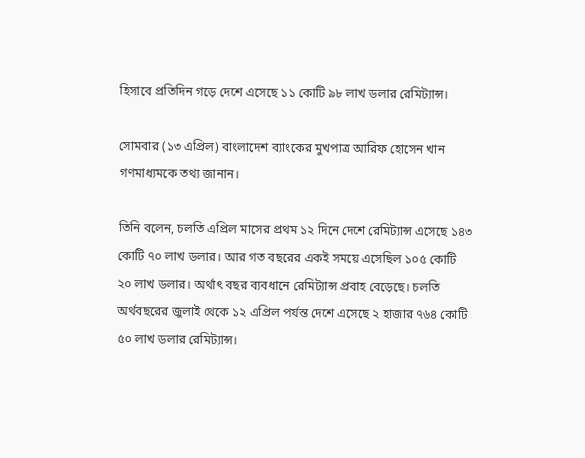হিসাবে প্রতিদিন গড়ে দেশে এসেছে ১১ কোটি ৯৮ লাখ ডলার রেমিট্যান্স।

সোমবার (১৩ এপ্রিল) বাংলাদেশ ব্যাংকের মুখপাত্র আরিফ হোসেন খান গণমাধ্যমকে তথ্য জানান।

তিনি বলেন, চলতি এপ্রিল মাসের প্রথম ১২ দিনে দেশে রেমিট্যান্স এসেছে ১৪৩ কোটি ৭০ লাখ ডলার। আর গত বছরের একই সময়ে এসেছিল ১০৫ কোটি ২০ লাখ ডলার। অর্থাৎ বছর ব্যবধানে রেমিট্যান্স প্রবাহ বেড়েছে। চলতি অর্থবছরের জুলাই থেকে ১২ এপ্রিল পর্যন্ত দেশে এসেছে ২ হাজার ৭৬৪ কোটি ৫০ লাখ ডলার রেমিট্যান্স।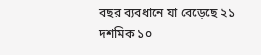বছর ব্যবধানে যা বেড়েছে ২১ দশমিক ১০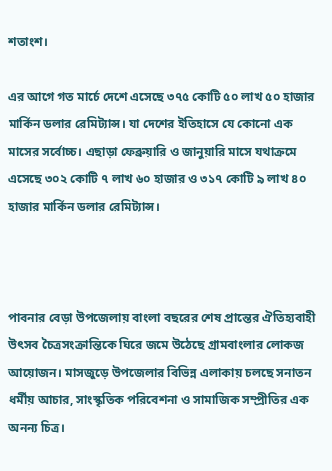শতাংশ।

এর আগে গত মার্চে দেশে এসেছে ৩৭৫ কোটি ৫০ লাখ ৫০ হাজার মার্কিন ডলার রেমিট্যান্স। যা দেশের ইতিহাসে যে কোনো এক মাসের সর্বোচ্চ। এছাড়া ফেব্রুয়ারি ও জানুয়ারি মাসে যথাক্রমে এসেছে ৩০২ কোটি ৭ লাখ ৬০ হাজার ও ৩১৭ কোটি ৯ লাখ ৪০ হাজার মার্কিন ডলার রেমিট্যান্স।



পাবনার বেড়া উপজেলায় বাংলা বছরের শেষ প্রান্তের ঐতিহ্যবাহী উৎসব চৈত্রসংক্রান্তিকে ঘিরে জমে উঠেছে গ্রামবাংলার লোকজ আয়োজন। মাসজুড়ে উপজেলার বিভিন্ন এলাকায় চলছে সনাতন ধর্মীয় আচার, সাংস্কৃতিক পরিবেশনা ও সামাজিক সম্প্রীতির এক অনন্য চিত্র।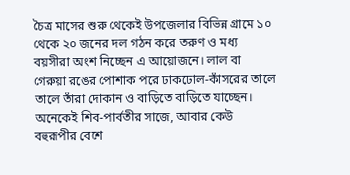চৈত্র মাসের শুরু থেকেই উপজেলার বিভিন্ন গ্রামে ১০ থেকে ২০ জনের দল গঠন করে তরুণ ও মধ্য বয়সীরা অংশ নিচ্ছেন এ আয়োজনে। লাল বা গেরুয়া রঙের পোশাক পরে ঢাকঢোল-কাঁসরের তালে তালে তাঁরা দোকান ও বাড়িতে বাড়িতে যাচ্ছেন। অনেকেই শিব-পার্বতীর সাজে, আবার কেউ বহুরূপীর বেশে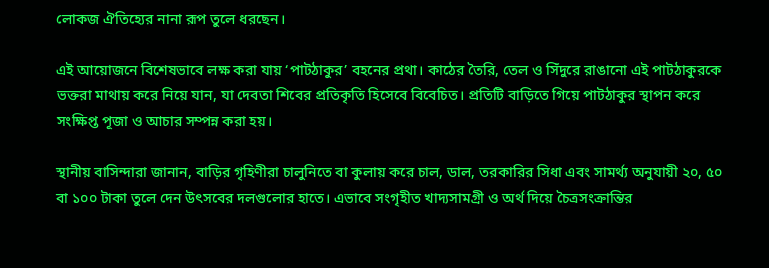লোকজ ঐতিহ্যের নানা রূপ তুলে ধরছেন।

এই আয়োজনে বিশেষভাবে লক্ষ করা যায় ‘পাটঠাকুর’ বহনের প্রথা। কাঠের তৈরি, তেল ও সিঁদুরে রাঙানো এই পাটঠাকুরকে ভক্তরা মাথায় করে নিয়ে যান, যা দেবতা শিবের প্রতিকৃতি হিসেবে বিবেচিত। প্রতিটি বাড়িতে গিয়ে পাটঠাকুর স্থাপন করে সংক্ষিপ্ত পূজা ও আচার সম্পন্ন করা হয়।

স্থানীয় বাসিন্দারা জানান, বাড়ির গৃহিণীরা চালুনিতে বা কুলায় করে চাল, ডাল, তরকারির সিধা এবং সামর্থ্য অনুযায়ী ২০, ৫০ বা ১০০ টাকা তুলে দেন উৎসবের দলগুলোর হাতে। এভাবে সংগৃহীত খাদ্যসামগ্রী ও অর্থ দিয়ে চৈত্রসংক্রান্তির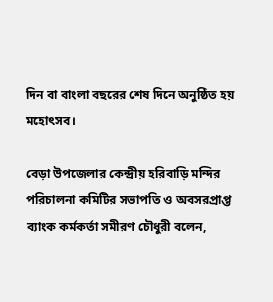দিন বা বাংলা বছরের শেষ দিনে অনুষ্ঠিত হয় মহোৎসব।

বেড়া উপজেলার কেন্দ্রীয় হরিবাড়ি মন্দির পরিচালনা কমিটির সভাপতি ও অবসরপ্রাপ্ত ব্যাংক কর্মকর্তা সমীরণ চৌধুরী বলেন,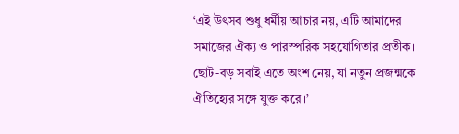‘এই উৎসব শুধু ধর্মীয় আচার নয়, এটি আমাদের সমাজের ঐক্য ও পারস্পরিক সহযোগিতার প্রতীক। ছোট-বড় সবাই এতে অংশ নেয়, যা নতুন প্রজন্মকে ঐতিহ্যের সঙ্গে যুক্ত করে।’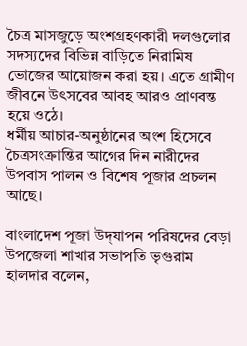চৈত্র মাসজুড়ে অংশগ্রহণকারী দলগুলোর সদস্যদের বিভিন্ন বাড়িতে নিরামিষ ভোজের আয়োজন করা হয়। এতে গ্রামীণ জীবনে উৎসবের আবহ আরও প্রাণবন্ত হয়ে ওঠে।
ধর্মীয় আচার-অনুষ্ঠানের অংশ হিসেবে চৈত্রসংক্রান্তির আগের দিন নারীদের উপবাস পালন ও বিশেষ পূজার প্রচলন আছে।

বাংলাদেশ পূজা উদ্‌যাপন পরিষদের বেড়া উপজেলা শাখার সভাপতি ভৃগুরাম হালদার বলেন,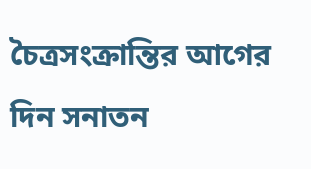চৈত্রসংক্রান্তির আগের দিন সনাতন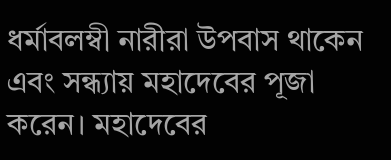ধর্মাবলম্বী নারীরা উপবাস থাকেন এবং সন্ধ্যায় মহাদেবের পূজা করেন। মহাদেবের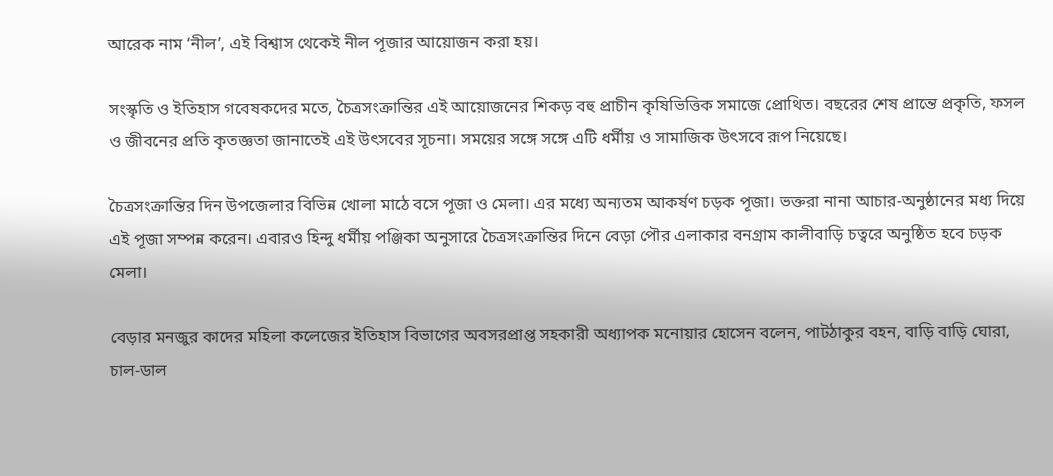আরেক নাম ‘নীল’, এই বিশ্বাস থেকেই নীল পূজার আয়োজন করা হয়।

সংস্কৃতি ও ইতিহাস গবেষকদের মতে, চৈত্রসংক্রান্তির এই আয়োজনের শিকড় বহু প্রাচীন কৃষিভিত্তিক সমাজে প্রোথিত। বছরের শেষ প্রান্তে প্রকৃতি, ফসল ও জীবনের প্রতি কৃতজ্ঞতা জানাতেই এই উৎসবের সূচনা। সময়ের সঙ্গে সঙ্গে এটি ধর্মীয় ও সামাজিক উৎসবে রূপ নিয়েছে।

চৈত্রসংক্রান্তির দিন উপজেলার বিভিন্ন খোলা মাঠে বসে পূজা ও মেলা। এর মধ্যে অন্যতম আকর্ষণ চড়ক পূজা। ভক্তরা নানা আচার-অনুষ্ঠানের মধ্য দিয়ে এই পূজা সম্পন্ন করেন। এবারও হিন্দু ধর্মীয় পঞ্জিকা অনুসারে চৈত্রসংক্রান্তির দিনে বেড়া পৌর এলাকার বনগ্রাম কালীবাড়ি চত্বরে অনুষ্ঠিত হবে চড়ক মেলা।

বেড়ার মনজুর কাদের মহিলা কলেজের ইতিহাস বিভাগের অবসরপ্রাপ্ত সহকারী অধ্যাপক মনোয়ার হোসেন বলেন, পাটঠাকুর বহন, বাড়ি বাড়ি ঘোরা, চাল-ডাল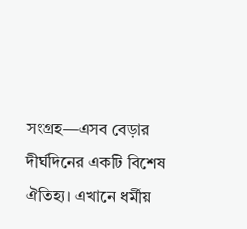সংগ্রহ—এসব বেড়ার দীর্ঘদিনের একটি বিশেষ ঐতিহ্য। এখানে ধর্মীয়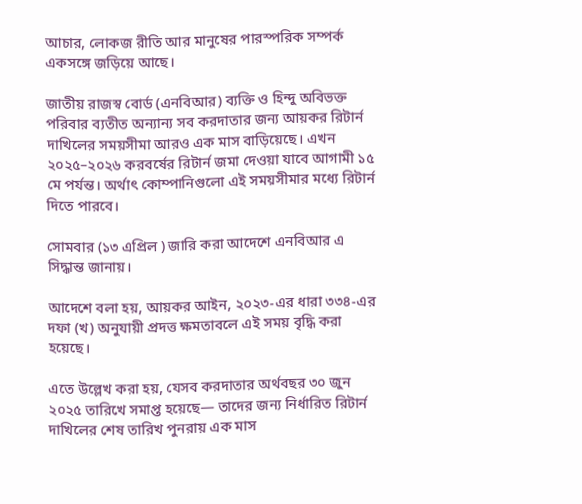আচার, লোকজ রীতি আর মানুষের পারস্পরিক সম্পর্ক একসঙ্গে জড়িয়ে আছে।

জাতীয় রাজস্ব বোর্ড (এনবিআর) ব্যক্তি ও হিন্দু অবিভক্ত পরিবার ব্যতীত অন্যান্য সব করদাতার জন্য আয়কর রিটার্ন দাখিলের সময়সীমা আরও এক মাস বাড়িয়েছে। এখন ২০২৫–২০২৬ করবর্ষের রিটার্ন জমা দেওয়া যাবে আগামী ১৫ মে পর্যন্ত। অর্থাৎ কোম্পানিগুলো এই সময়সীমার মধ্যে রিটার্ন দিতে পারবে।

সোমবার (১৩ এপ্রিল ) জারি করা আদেশে এনবিআর এ সিদ্ধান্ত জানায়।

আদেশে বলা হয়, আয়কর আইন, ২০২৩-এর ধারা ৩৩৪-এর দফা (খ) অনুযায়ী প্রদত্ত ক্ষমতাবলে এই সময় বৃদ্ধি করা হয়েছে।

এতে উল্লেখ করা হয়, যেসব করদাতার অর্থবছর ৩০ জুন ২০২৫ তারিখে সমাপ্ত হয়েছে— তাদের জন্য নির্ধারিত রিটার্ন দাখিলের শেষ তারিখ পুনরায় এক মাস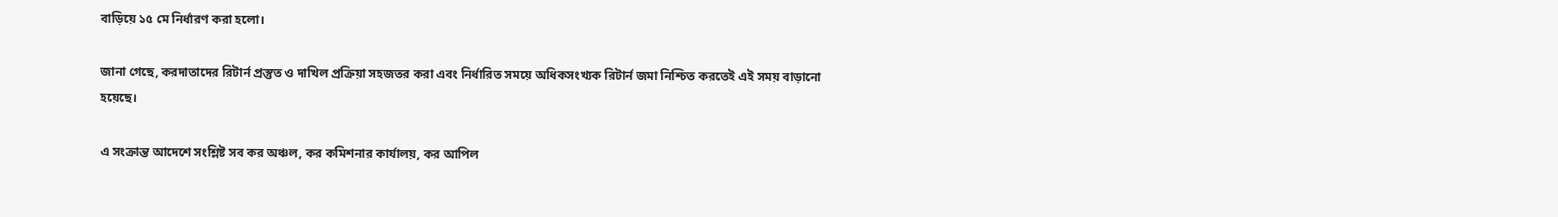বাড়িয়ে ১৫ মে নির্ধারণ করা হলো।

জানা গেছে, করদাতাদের রিটার্ন প্রস্তুত ও দাখিল প্রক্রিয়া সহজতর করা এবং নির্ধারিত সময়ে অধিকসংখ্যক রিটার্ন জমা নিশ্চিত করতেই এই সময় বাড়ানো হয়েছে।

এ সংক্রান্ত আদেশে সংশ্লিষ্ট সব কর অঞ্চল, কর কমিশনার কার্যালয়, কর আপিল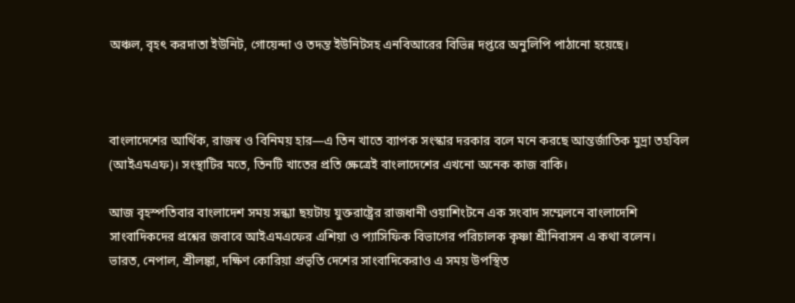অঞ্চল, বৃহৎ করদাতা ইউনিট, গোয়েন্দা ও তদন্ত ইউনিটসহ এনবিআরের বিভিন্ন দপ্তরে অনুলিপি পাঠানো হয়েছে।



বাংলাদেশের আর্থিক, রাজস্ব ও বিনিময় হার—এ তিন খাতে ব্যাপক সংস্কার দরকার বলে মনে করছে আন্তর্জাতিক মুদ্রা তহবিল (আইএমএফ)। সংস্থাটির মতে, তিনটি খাতের প্রতি ক্ষেত্রেই বাংলাদেশের এখনো অনেক কাজ বাকি।

আজ বৃহস্পতিবার বাংলাদেশ সময় সন্ধ্যা ছয়টায় যুক্তরাষ্ট্রের রাজধানী ওয়াশিংটনে এক সংবাদ সম্মেলনে বাংলাদেশি সাংবাদিকদের প্রশ্নের জবাবে আইএমএফের এশিয়া ও প্যাসিফিক বিভাগের পরিচালক কৃষ্ণা শ্রীনিবাসন এ কথা বলেন। ভারত, নেপাল, শ্রীলঙ্কা, দক্ষিণ কোরিয়া প্রভৃতি দেশের সাংবাদিকেরাও এ সময় উপস্থিত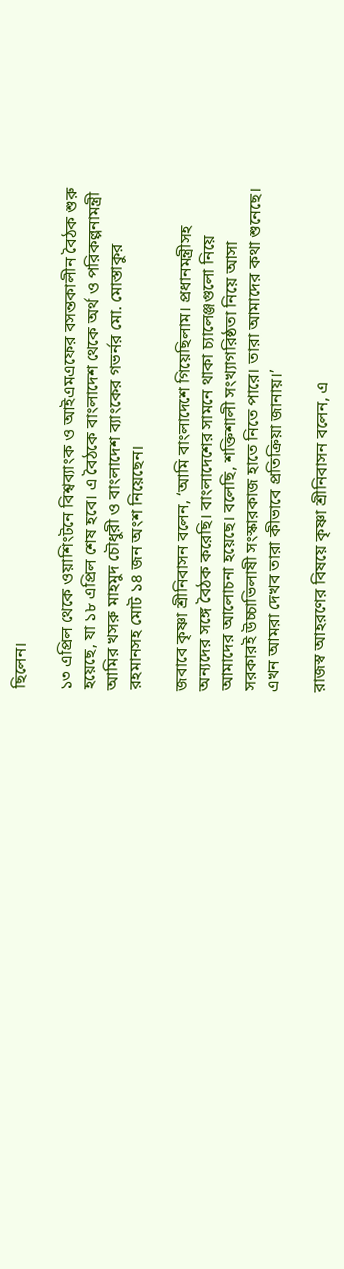ছিলেন।

১৩ এপ্রিল থেকে ওয়াশিংটনে বিশ্বব্যাংক ও আইএমএফের বসন্তকালীন বৈঠক শুরু হয়েছে, যা ১৮ এপ্রিল শেষ হবে। এ বৈঠকে বাংলাদেশ থেকে অর্থ ও পরিকল্পনামন্ত্রী আমির খসরু মাহমুদ চৌধুরী ও বাংলাদেশ ব্যাংকের গভর্নর মো. মোস্তাকুর রহমানসহ মোট ১৪ জন অংশ নিয়েছেন।

জবাবে কৃষ্ণা শ্রীনিবাসন বলেন, ‘আমি বাংলাদেশে গিয়েছিলাম। প্রধানমন্ত্রীসহ অন্যদের সঙ্গে বৈঠক করেছি। বাংলাদেশের সামনে থাকা চ্যালেঞ্জগুলো নিয়ে আমাদের আলোচনা হয়েছে। বলেছি, শক্তিশালী সংখ্যাগরিষ্ঠতা নিয়ে আসা সরকারই উচ্চাভিলাষী সংস্কারকাজ হাতে নিতে পারে। তারা আমাদের কথা শুনেছে। এখন আমরা দেখব তারা কীভাবে প্রতিক্রিয়া জানায়।’

রাজস্ব আহরণের বিষয়ে কৃষ্ণা শ্রীনিবাসন বলেন, এ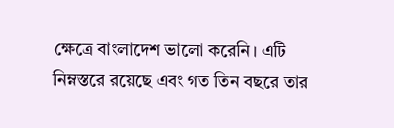ক্ষেত্রে বাংলাদেশ ভালো করেনি। এটি নিম্নস্তরে রয়েছে এবং গত তিন বছরে তার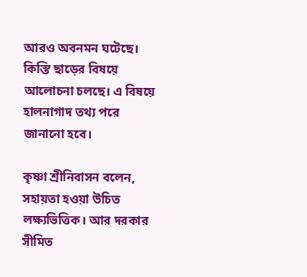আরও অবনমন ঘটেছে। কিস্তি ছাড়ের বিষয়ে আলোচনা চলছে। এ বিষয়ে হালনাগাদ তথ্য পরে জানানো হবে।

কৃষ্ণা শ্রীনিবাসন বলেন, সহায়তা হওয়া উচিত লক্ষ্যভিত্তিক। আর দরকার সীমিত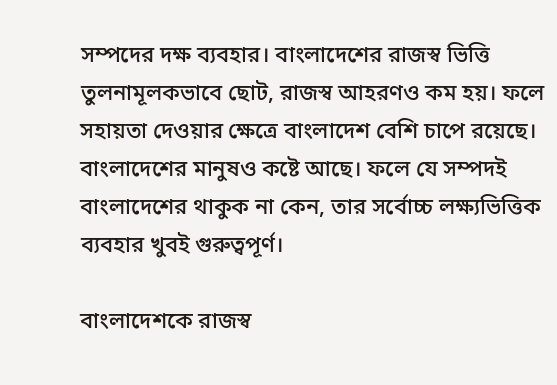সম্পদের দক্ষ ব্যবহার। বাংলাদেশের রাজস্ব ভিত্তি তুলনামূলকভাবে ছোট, রাজস্ব আহরণও কম হয়। ফলে সহায়তা দেওয়ার ক্ষেত্রে বাংলাদেশ বেশি চাপে রয়েছে। বাংলাদেশের মানুষও কষ্টে আছে। ফলে যে সম্পদই বাংলাদেশের থাকুক না কেন, তার সর্বোচ্চ লক্ষ্যভিত্তিক ব্যবহার খুবই গুরুত্বপূর্ণ।

বাংলাদেশকে রাজস্ব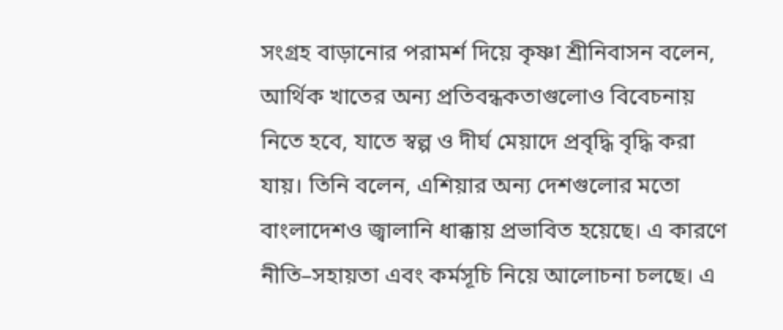সংগ্রহ বাড়ানোর পরামর্শ দিয়ে কৃষ্ণা শ্রীনিবাসন বলেন, আর্থিক খাতের অন্য প্রতিবন্ধকতাগুলোও বিবেচনায় নিতে হবে, যাতে স্বল্প ও দীর্ঘ মেয়াদে প্রবৃদ্ধি বৃদ্ধি করা যায়। তিনি বলেন, এশিয়ার অন্য দেশগুলোর মতো বাংলাদেশও জ্বালানি ধাক্কায় প্রভাবিত হয়েছে। এ কারণে নীতি–সহায়তা এবং কর্মসূচি নিয়ে আলোচনা চলছে। এ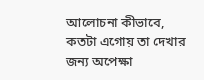আলোচনা কীভাবে, কতটা এগোয় তা দেখার জন্য অপেক্ষা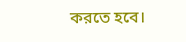করতে হবে।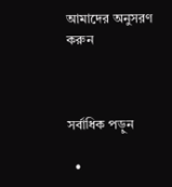আমাদের অনুসরণ করুন



সর্বাধিক পড়ুন

  •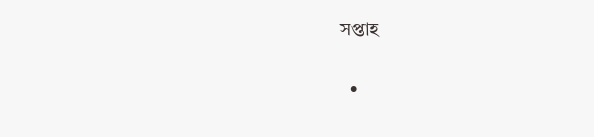সপ্তাহ

  •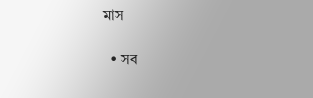মাস

  • সব